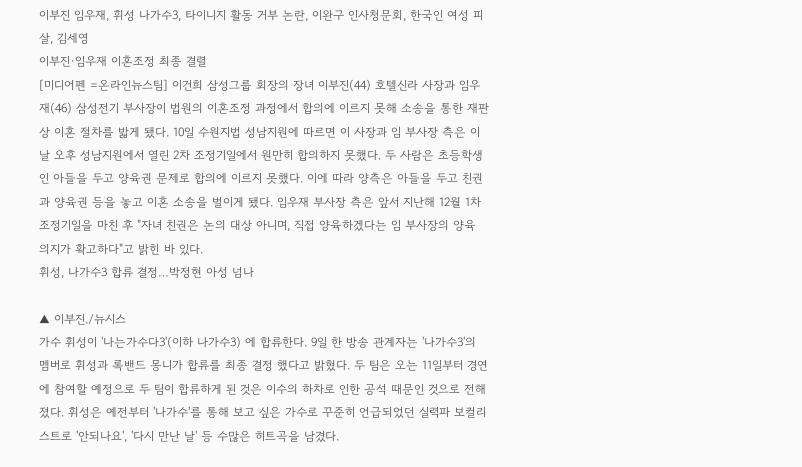이부진 임우재, 휘성 나가수3, 타이니지 활동 거부 논란, 이완구 인사청문회, 한국인 여성 피살, 김세영
이부진·임우재 이혼조정 최종 결렬
[미디어펜 =온라인뉴스팀] 이건희 삼성그룹 회장의 장녀 이부진(44) 호텔신라 사장과 임우재(46) 삼성전기 부사장이 법원의 이혼조정 과정에서 합의에 이르지 못해 소송을 통한 재판상 이혼 절차를 밟게 됐다. 10일 수원지법 성남지원에 따르면 이 사장과 임 부사장 측은 이날 오후 성남지원에서 열린 2차 조정기일에서 원만히 합의하지 못했다. 두 사람은 초등학생인 아들을 두고 양육권 문제로 합의에 이르지 못했다. 이에 따라 양측은 아들을 두고 친권과 양육권 등을 놓고 이혼 소송을 벌이게 됐다. 임우재 부사장 측은 앞서 지난해 12월 1차 조정기일을 마친 후 "자녀 친권은 논의 대상 아니며, 직접 양육하겠다는 임 부사장의 양육 의지가 확고하다"고 밝힌 바 있다.
휘성, 나가수3 합류 결정…박정현 아성 넘나

▲ 이부진./뉴시스
가수 휘성이 '나는가수다3'(이하 나가수3) 에 합류한다. 9일 한 방송 관계자는 '나가수3'의 멤버로 휘성과 록밴드 몽니가 합류를 최종 결정 했다고 밝혔다. 두 팀은 오는 11일부터 경연에 참여할 예정으로 두 팀이 합류하게 된 것은 이수의 하차로 인한 공석 때문인 것으로 전해졌다. 휘성은 예전부터 '나가수'를 통해 보고 싶은 가수로 꾸준히 언급되었던 실력파 보컬리스트로 '안되나요', '다시 만난 날' 등 수많은 히트곡을 남겼다.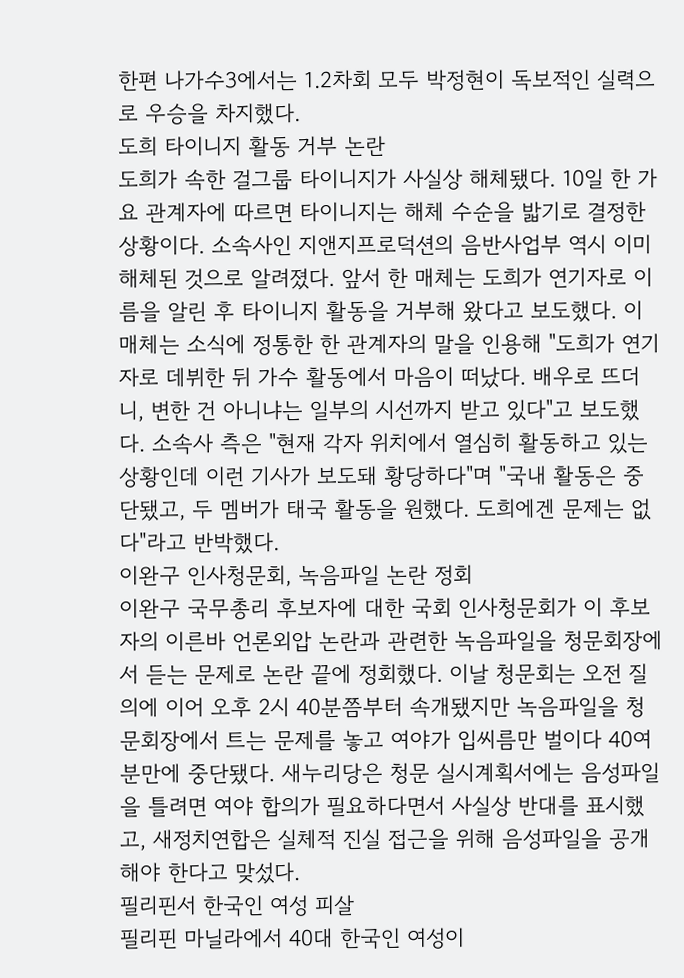한편 나가수3에서는 1.2차회 모두 박정현이 독보적인 실력으로 우승을 차지했다.
도희 타이니지 활동 거부 논란
도희가 속한 걸그룹 타이니지가 사실상 해체됐다. 10일 한 가요 관계자에 따르면 타이니지는 해체 수순을 밟기로 결정한 상황이다. 소속사인 지앤지프로덕션의 음반사업부 역시 이미 해체된 것으로 알려졌다. 앞서 한 매체는 도희가 연기자로 이름을 알린 후 타이니지 활동을 거부해 왔다고 보도했다. 이 매체는 소식에 정통한 한 관계자의 말을 인용해 "도희가 연기자로 데뷔한 뒤 가수 활동에서 마음이 떠났다. 배우로 뜨더니, 변한 건 아니냐는 일부의 시선까지 받고 있다"고 보도했다. 소속사 측은 "현재 각자 위치에서 열심히 활동하고 있는 상황인데 이런 기사가 보도돼 황당하다"며 "국내 활동은 중단됐고, 두 멤버가 태국 활동을 원했다. 도희에겐 문제는 없다"라고 반박했다.
이완구 인사청문회, 녹음파일 논란 정회
이완구 국무총리 후보자에 대한 국회 인사청문회가 이 후보자의 이른바 언론외압 논란과 관련한 녹음파일을 청문회장에서 듣는 문제로 논란 끝에 정회했다. 이날 청문회는 오전 질의에 이어 오후 2시 40분쯤부터 속개됐지만 녹음파일을 청문회장에서 트는 문제를 놓고 여야가 입씨름만 벌이다 40여분만에 중단됐다. 새누리당은 청문 실시계획서에는 음성파일을 틀려면 여야 합의가 필요하다면서 사실상 반대를 표시했고, 새정치연합은 실체적 진실 접근을 위해 음성파일을 공개해야 한다고 맞섰다.
필리핀서 한국인 여성 피살
필리핀 마닐라에서 40대 한국인 여성이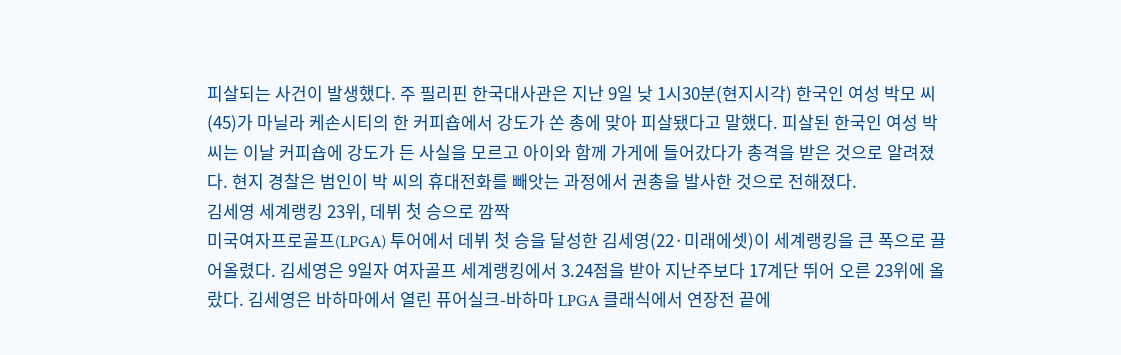피살되는 사건이 발생했다. 주 필리핀 한국대사관은 지난 9일 낮 1시30분(현지시각) 한국인 여성 박모 씨(45)가 마닐라 케손시티의 한 커피숍에서 강도가 쏜 총에 맞아 피살됐다고 말했다. 피살된 한국인 여성 박 씨는 이날 커피숍에 강도가 든 사실을 모르고 아이와 함께 가게에 들어갔다가 총격을 받은 것으로 알려졌다. 현지 경찰은 범인이 박 씨의 휴대전화를 빼앗는 과정에서 권총을 발사한 것으로 전해졌다.
김세영 세계랭킹 23위, 데뷔 첫 승으로 깜짝
미국여자프로골프(LPGA) 투어에서 데뷔 첫 승을 달성한 김세영(22·미래에셋)이 세계랭킹을 큰 폭으로 끌어올렸다. 김세영은 9일자 여자골프 세계랭킹에서 3.24점을 받아 지난주보다 17계단 뛰어 오른 23위에 올랐다. 김세영은 바하마에서 열린 퓨어실크-바하마 LPGA 클래식에서 연장전 끝에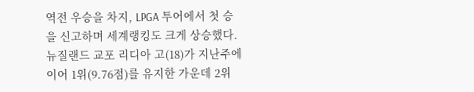역전 우승을 차지, LPGA 투어에서 첫 승을 신고하며 세계랭킹도 크게 상승했다. 뉴질랜드 교포 리디아 고(18)가 지난주에 이어 1위(9.76점)를 유지한 가운데 2위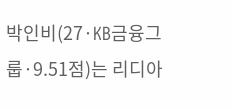박인비(27·KB금융그룹·9.51점)는 리디아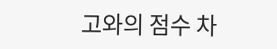고와의 점수 차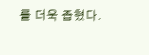를 더욱 좁혔다.